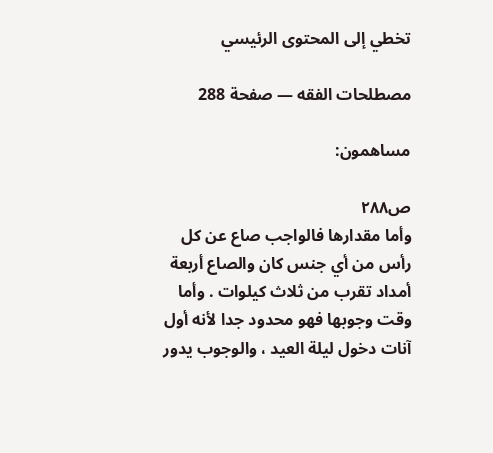تخطي إلى المحتوى الرئيسي

مصطلحات الفقه — صفحة 288

مساهمون:

ص٢٨٨
وأما مقدارها فالواجب صاع عن كل رأس من أي جنس كان والصاع أربعة أمداد تقرب من ثلاث كيلوات . وأما وقت وجوبها فهو محدود جدا لأنه أول آنات دخول ليلة العيد ، والوجوب يدور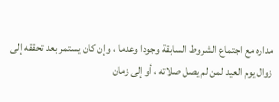مداره مع اجتماع الشروط السابقة وجودا وعدما ، وإن كان يستمر بعد تحققه إلى زوال يوم العيد لمن لم يصل صلاته ، أو إلى زمان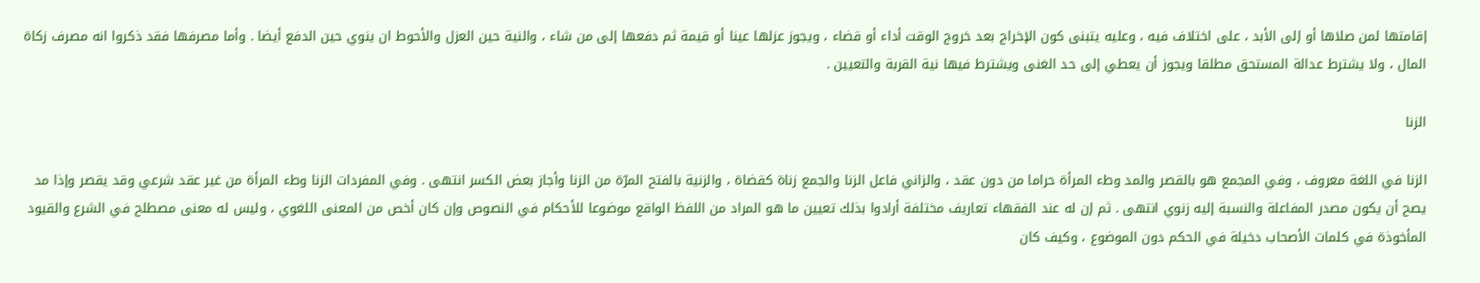إقامتها لمن صلاها أو إلى الأبد ، على اختلاف فيه ، وعليه يتبنى كون الإخراج بعد خروج الوقت أداء أو قضاء ، ويجوز عزلها عينا أو قيمة ثم دفعها إلى من شاء ، والنية حين العزل والأحوط ان ينوي حين الدفع أيضا . وأما مصرفها فقد ذكروا انه مصرف زكاة المال ، ولا يشترط عدالة المستحق مطلقا ويجوز أن يعطي إلى حد الغنى ويشترط فيها نية القربة والتعيين .

الزنا

الزنا في اللغة معروف ، وفي المجمع هو بالقصر والمد وطء المرأة حراما من دون عقد ، والزاني فاعل الزنا والجمع زناة كقضاة ، والزنية بالفتح المرّة من الزنا وأجاز بعض الكسر انتهى . وفي المفردات الزنا وطء المرأة من غير عقد شرعي وقد يقصر وإذا مد يصح أن يكون مصدر المفاعلة والنسبة إليه زنوي انتهى . ثم إن له عند الفقهاء تعاريف مختلفة أرادوا بذلك تعيين ما هو المراد من اللفظ الواقع موضوعا للأحكام في النصوص وإن كان أخص من المعنى اللغوي ، وليس له معنى مصطلح في الشرع والقيود المأخوذة في كلمات الأصحاب دخيلة في الحكم دون الموضوع ، وكيف كان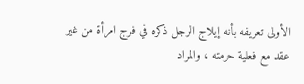الأولى تعريفه بأنه إيلاج الرجل ذكره في فرج امرأة من غير عقد مع فعلية حرمته ، والمراد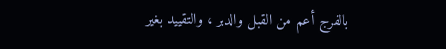بالفرج أعم من القبل والدبر ، والتقييد بغير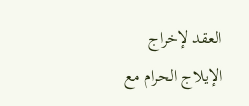العقد لإخراج الإيلاج الحرام مع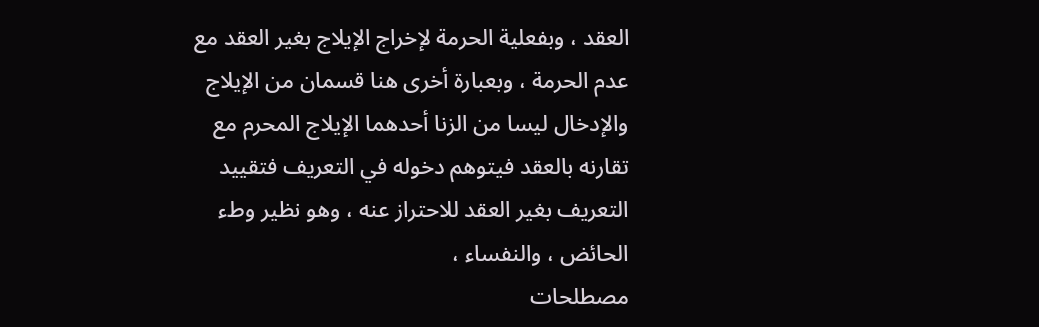العقد ، وبفعلية الحرمة لإخراج الإيلاج بغير العقد مع عدم الحرمة ، وبعبارة أخرى هنا قسمان من الإيلاج والإدخال ليسا من الزنا أحدهما الإيلاج المحرم مع تقارنه بالعقد فيتوهم دخوله في التعريف فتقييد التعريف بغير العقد للاحتراز عنه ، وهو نظير وطء الحائض ، والنفساء ،
مصطلحات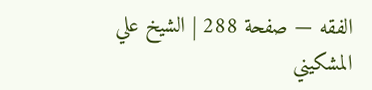الفقه — صفحة 288 | الشيخ علي المشكيني